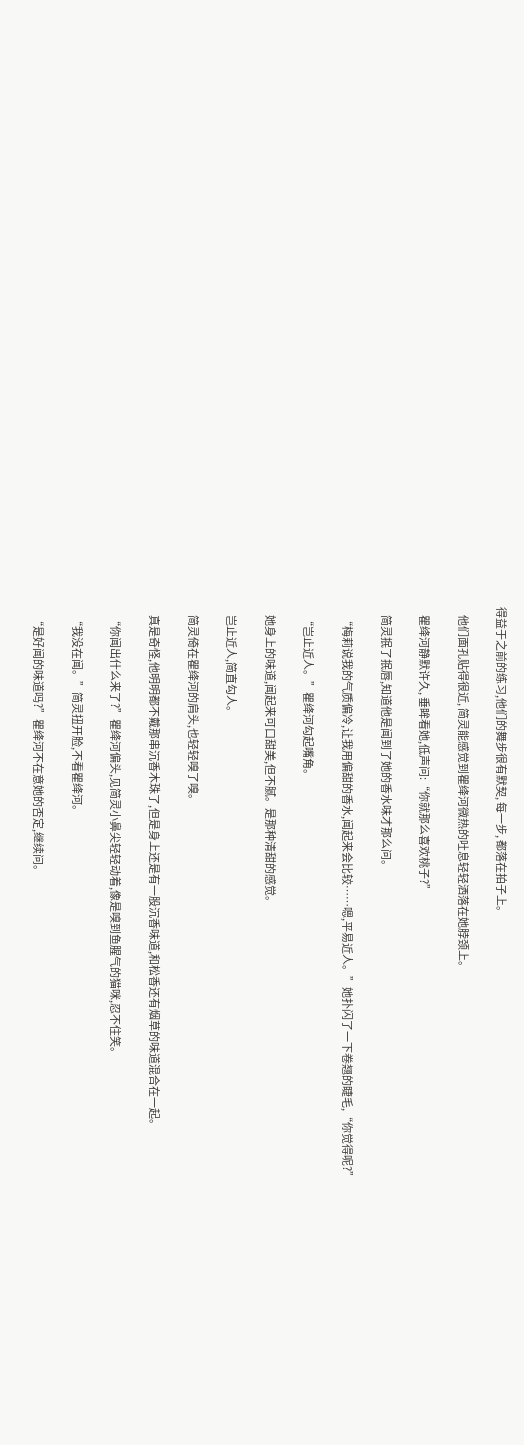得益于之前的练习,他们的舞步很有默契, 每一步, 都落在拍子上。

    他们面孔贴得很近, 简灵能感觉到瞿绛河微热的吐息轻轻洒落在她脖颈上。

    瞿绛河静默许久, 垂眸看她,低声问:“你就那么喜欢桃子?”

    简灵抿了抿唇,知道他是闻到了她的香水味才那么问。

    “梅莉说我的气质偏冷,让我用偏甜的香水,闻起来会比较……嗯,平易近人。”她扑闪了一下卷翘的睫毛,“你觉得呢?”

    “岂止近人。”瞿绛河勾起嘴角。

    她身上的味道,闻起来可口甜美,但不腻。是那种清甜的感觉。

    岂止近人,简直勾人。

    简灵倚在瞿绛河的肩头,也轻轻嗅了嗅。

    真是奇怪,他明明都不戴那串沉香木珠了,但是身上还是有一股沉香味道,和松香还有烟草的味道混合在一起。

    “你闻出什么来了?”瞿绛河偏头,见简灵小鼻尖轻轻动着,像是嗅到鱼腥气的猫咪,忍不住笑。

    “我没在闻。”简灵扭开脸,不看瞿绛河。

    “是好闻的味道吗?”瞿绛河不在意她的否定,继续问。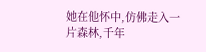她在他怀中,仿佛走入一片森林,千年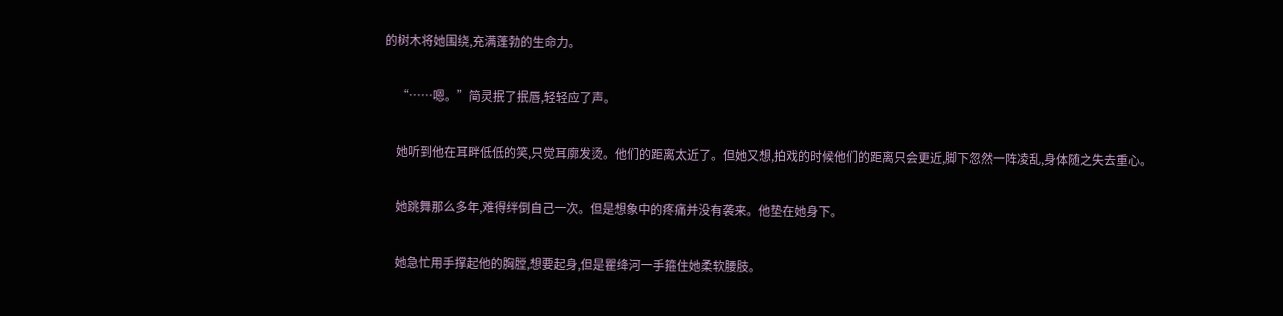的树木将她围绕,充满蓬勃的生命力。

    “……嗯。”简灵抿了抿唇,轻轻应了声。

    她听到他在耳畔低低的笑,只觉耳廓发烫。他们的距离太近了。但她又想,拍戏的时候他们的距离只会更近,脚下忽然一阵凌乱,身体随之失去重心。

    她跳舞那么多年,难得绊倒自己一次。但是想象中的疼痛并没有袭来。他垫在她身下。

    她急忙用手撑起他的胸膛,想要起身,但是瞿绛河一手箍住她柔软腰肢。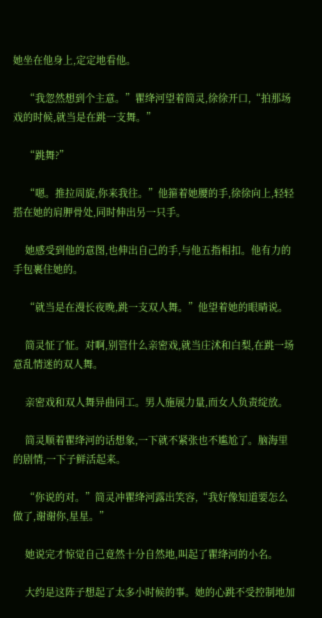她坐在他身上,定定地看他。

    “我忽然想到个主意。”瞿绛河望着简灵,徐徐开口,“拍那场戏的时候,就当是在跳一支舞。”

    “跳舞?”

    “嗯。推拉周旋,你来我往。”他箍着她腰的手,徐徐向上,轻轻搭在她的肩胛骨处,同时伸出另一只手。

    她感受到他的意图,也伸出自己的手,与他五指相扣。他有力的手包裹住她的。

    “就当是在漫长夜晚,跳一支双人舞。”他望着她的眼睛说。

    简灵怔了怔。对啊,别管什么亲密戏,就当庄沭和白梨,在跳一场意乱情迷的双人舞。

    亲密戏和双人舞异曲同工。男人施展力量,而女人负责绽放。

    简灵顺着瞿绛河的话想象,一下就不紧张也不尴尬了。脑海里的剧情,一下子鲜活起来。

    “你说的对。”简灵冲瞿绛河露出笑容,“我好像知道要怎么做了,谢谢你,星星。”

    她说完才惊觉自己竟然十分自然地,叫起了瞿绛河的小名。

    大约是这阵子想起了太多小时候的事。她的心跳不受控制地加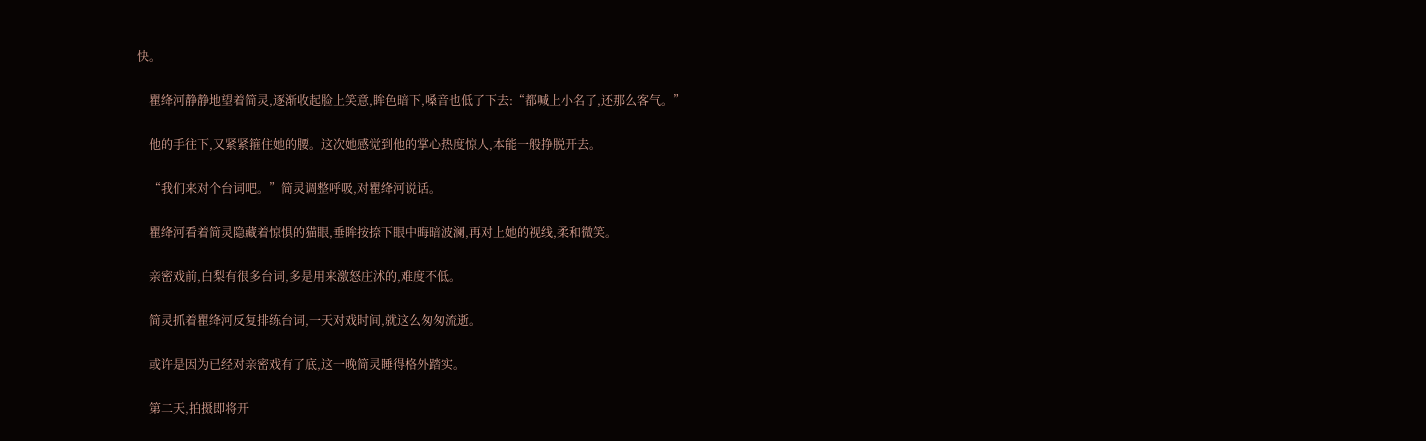快。

    瞿绛河静静地望着简灵,逐渐收起脸上笑意,眸色暗下,嗓音也低了下去:“都喊上小名了,还那么客气。”

    他的手往下,又紧紧箍住她的腰。这次她感觉到他的掌心热度惊人,本能一般挣脱开去。

    “我们来对个台词吧。”简灵调整呼吸,对瞿绛河说话。

    瞿绛河看着简灵隐藏着惊惧的猫眼,垂眸按捺下眼中晦暗波澜,再对上她的视线,柔和微笑。

    亲密戏前,白梨有很多台词,多是用来激怒庄沭的,难度不低。

    简灵抓着瞿绛河反复排练台词,一天对戏时间,就这么匆匆流逝。

    或许是因为已经对亲密戏有了底,这一晚简灵睡得格外踏实。

    第二天,拍摄即将开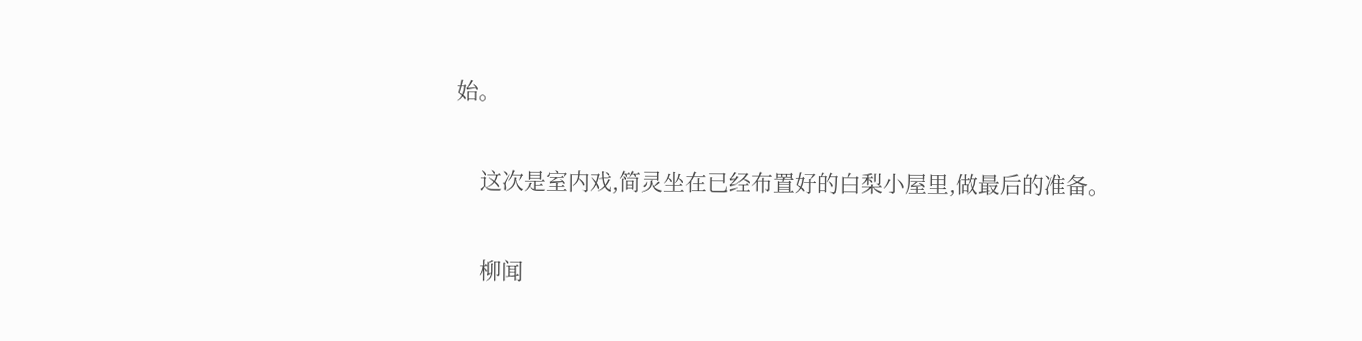始。

    这次是室内戏,简灵坐在已经布置好的白梨小屋里,做最后的准备。

    柳闻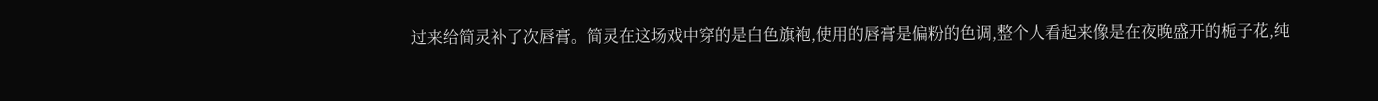过来给简灵补了次唇膏。简灵在这场戏中穿的是白色旗袍,使用的唇膏是偏粉的色调,整个人看起来像是在夜晚盛开的栀子花,纯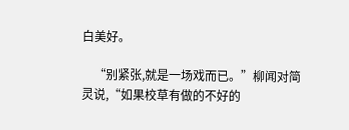白美好。

    “别紧张,就是一场戏而已。”柳闻对简灵说,“如果校草有做的不好的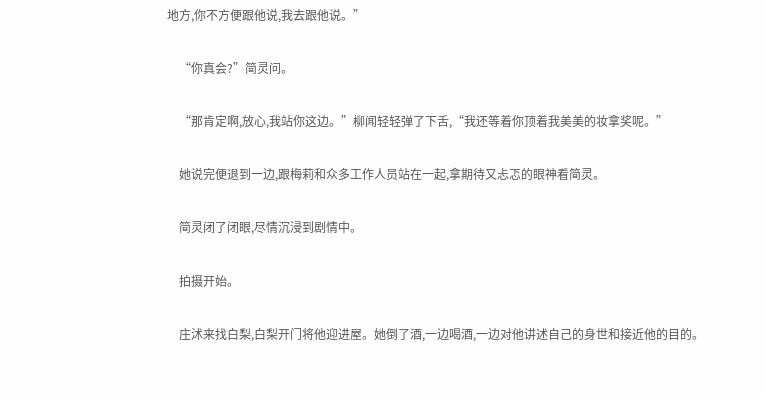地方,你不方便跟他说,我去跟他说。”

    “你真会?”简灵问。

    “那肯定啊,放心,我站你这边。”柳闻轻轻弹了下舌,“我还等着你顶着我美美的妆拿奖呢。”

    她说完便退到一边,跟梅莉和众多工作人员站在一起,拿期待又忐忑的眼神看简灵。

    简灵闭了闭眼,尽情沉浸到剧情中。

    拍摄开始。

    庄沭来找白梨,白梨开门将他迎进屋。她倒了酒,一边喝酒,一边对他讲述自己的身世和接近他的目的。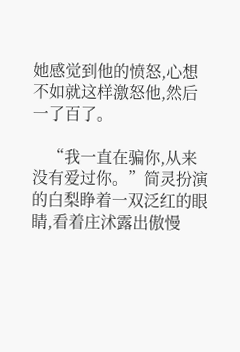她感觉到他的愤怒,心想不如就这样激怒他,然后一了百了。

    “我一直在骗你,从来没有爱过你。”简灵扮演的白梨睁着一双泛红的眼睛,看着庄沭露出傲慢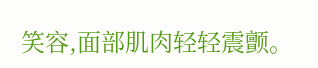笑容,面部肌肉轻轻震颤。